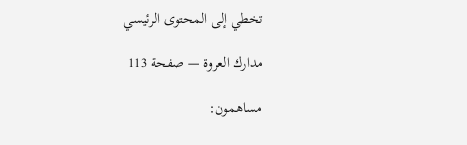تخطي إلى المحتوى الرئيسي

مدارك العروة — صفحة 113

مساهمون: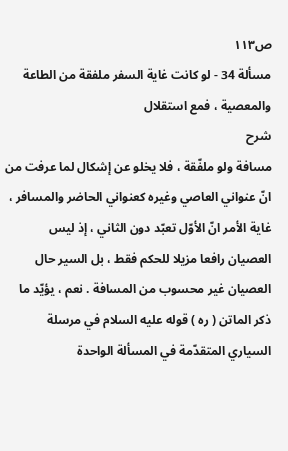ص١١٣
مسألة 34 - لو كانت غاية السفر ملفقة من الطاعة والمعصية ، فمع استقلال
شرح
مسافة ولو ملفّقة ، فلا يخلو عن إشكال لما عرفت من انّ عنواني العاصي وغيره كعنواني الحاضر والمسافر ، غاية الأمر انّ الأوّل تعبّد دون الثاني ، إذ ليس العصيان رافعا مزيلا للحكم فقط ، بل السير حال العصيان غير محسوب من المسافة . نعم ، يؤيّد ما ذكر الماتن ( ره ) قوله عليه السلام في مرسلة السياري المتقدّمة في المسألة الواحدة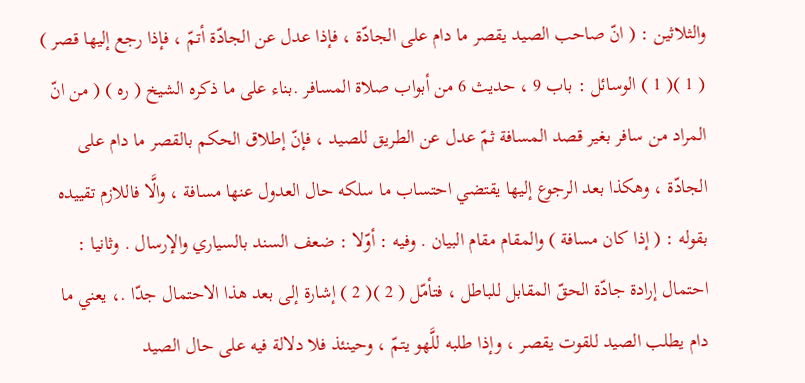والثلاثين : ( انّ صاحب الصيد يقصر ما دام على الجادّة ، فإذا عدل عن الجادّة أتمّ ، فإذا رجع إليها قصر ) ( 1 )( 1 ) الوسائل : باب 9 ، حديث 6 من أبواب صلاة المسافر .بناء على ما ذكره الشيخ ( ره ) ( من انّ المراد من سافر بغير قصد المسافة ثمّ عدل عن الطريق للصيد ، فإنّ إطلاق الحكم بالقصر ما دام على الجادّة ، وهكذا بعد الرجوع إليها يقتضي احتساب ما سلكه حال العدول عنها مسافة ، والَّا فاللازم تقييده بقوله : ( إذا كان مسافة ) والمقام مقام البيان . وفيه : أوّلا : ضعف السند بالسياري والإرسال . وثانيا : احتمال إرادة جادّة الحقّ المقابل للباطل ، فتأمّل ( 2 )( 2 ) إشارة إلى بعد هذا الاحتمال جدّا .، يعني ما دام يطلب الصيد للقوت يقصر ، وإذا طلبه للَّهو يتمّ ، وحينئذ فلا دلالة فيه على حال الصيد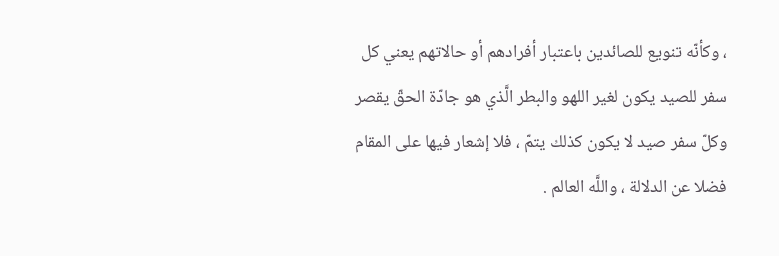، وكأنّه تنويع للصائدين باعتبار أفرادهم أو حالاتهم يعني كل سفر للصيد يكون لغير اللهو والبطر الَّذي هو جادّة الحقّ يقصر وكلّ سفر صيد لا يكون كذلك يتمّ ، فلا إشعار فيها على المقام فضلا عن الدلالة ، واللَّه العالم .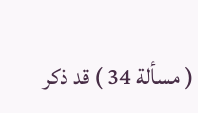( مسألة 34 ) قد ذكر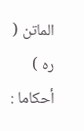الماتن ( ره ) أحكاما :